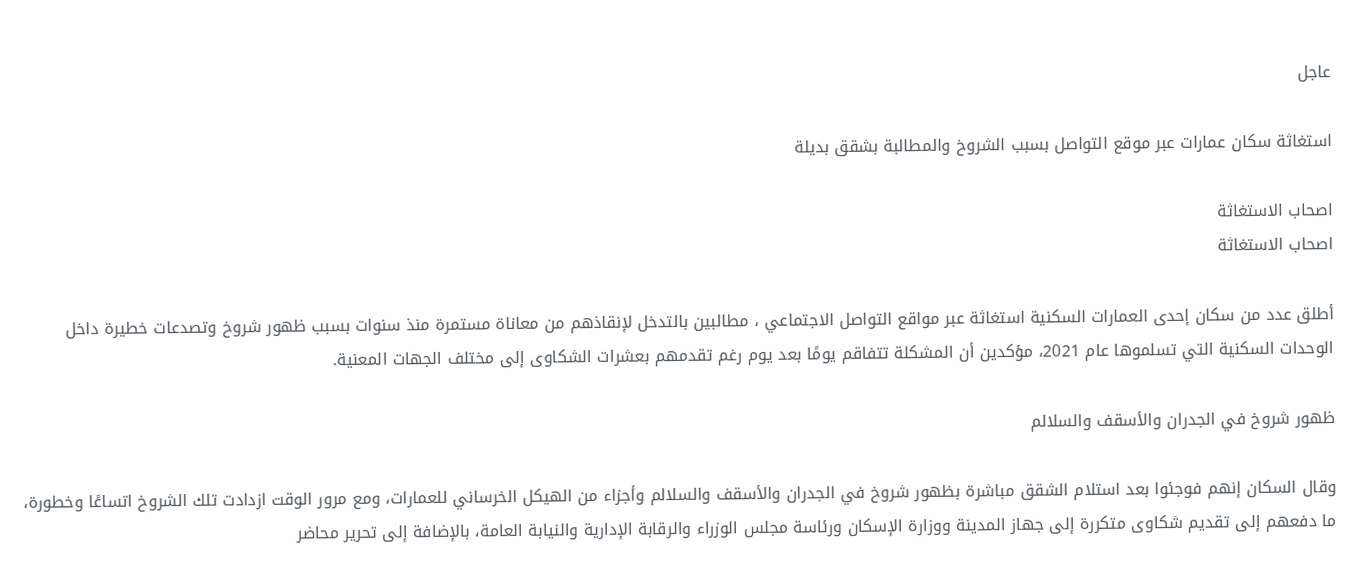عاجل

استغاثة سكان عمارات عبر موقع التواصل بسبب الشروخ والمطالبة بشقق بديلة

اصحاب الاستغاثة
اصحاب الاستغاثة

أطلق عدد من سكان إحدى العمارات السكنية استغاثة عبر مواقع التواصل الاجتماعي ، مطالبين بالتدخل لإنقاذهم من معاناة مستمرة منذ سنوات بسبب ظهور شروخ وتصدعات خطيرة داخل الوحدات السكنية التي تسلموها عام 2021، مؤكدين أن المشكلة تتفاقم يومًا بعد يوم رغم تقدمهم بعشرات الشكاوى إلى مختلف الجهات المعنية.

ظهور شروخ في الجدران والأسقف والسلالم

وقال السكان إنهم فوجئوا بعد استلام الشقق مباشرة بظهور شروخ في الجدران والأسقف والسلالم وأجزاء من الهيكل الخرساني للعمارات، ومع مرور الوقت ازدادت تلك الشروخ اتساعًا وخطورة، ما دفعهم إلى تقديم شكاوى متكررة إلى جهاز المدينة ووزارة الإسكان ورئاسة مجلس الوزراء والرقابة الإدارية والنيابة العامة، بالإضافة إلى تحرير محاضر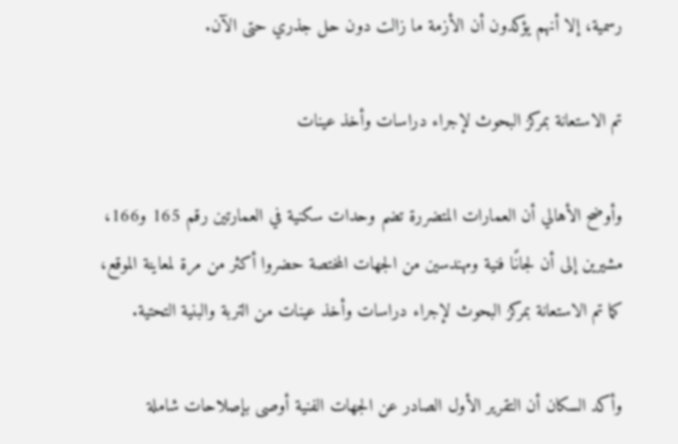رسمية، إلا أنهم يؤكدون أن الأزمة ما زالت دون حل جذري حتى الآن.

تم الاستعانة بمركز البحوث لإجراء دراسات وأخذ عينات

وأوضح الأهالي أن العمارات المتضررة تضم وحدات سكنية في العمارتين رقم 165 و166، مشيرين إلى أن لجانًا فنية ومهندسين من الجهات المختصة حضروا أكثر من مرة لمعاينة الموقع، كما تم الاستعانة بمركز البحوث لإجراء دراسات وأخذ عينات من التربة والبنية التحتية.

وأكد السكان أن التقرير الأول الصادر عن الجهات الفنية أوصى بإصلاحات شاملة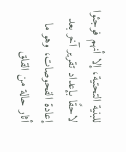للبنية التحتية، إلا أنهم فوجئوا لاحقًا بإعداد تقرير آخر بعد إعادة الفحوصات، وهو ما أثار حالة من القلق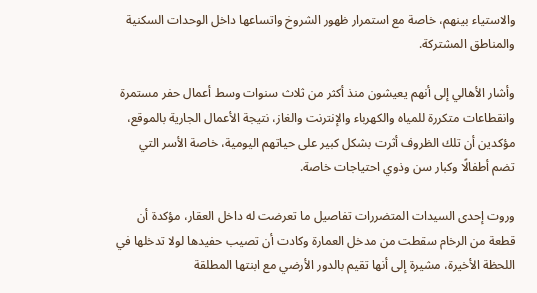والاستياء بينهم، خاصة مع استمرار ظهور الشروخ واتساعها داخل الوحدات السكنية والمناطق المشتركة.

وأشار الأهالي إلى أنهم يعيشون منذ أكثر من ثلاث سنوات وسط أعمال حفر مستمرة وانقطاعات متكررة للمياه والكهرباء والإنترنت والغاز، نتيجة الأعمال الجارية بالموقع، مؤكدين أن تلك الظروف أثرت بشكل كبير على حياتهم اليومية، خاصة الأسر التي تضم أطفالًا وكبار سن وذوي احتياجات خاصة.

وروت إحدى السيدات المتضررات تفاصيل ما تعرضت له داخل العقار، مؤكدة أن قطعة من الرخام سقطت من مدخل العمارة وكادت أن تصيب حفيدها لولا تدخلها في اللحظة الأخيرة، مشيرة إلى أنها تقيم بالدور الأرضي مع ابنتها المطلقة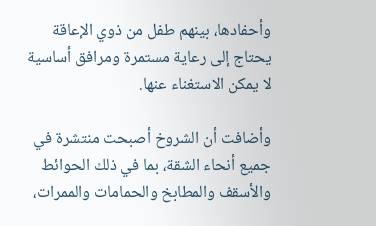وأحفادها، بينهم طفل من ذوي الإعاقة يحتاج إلى رعاية مستمرة ومرافق أساسية لا يمكن الاستغناء عنها.

وأضافت أن الشروخ أصبحت منتشرة في جميع أنحاء الشقة، بما في ذلك الحوائط والأسقف والمطابخ والحمامات والممرات،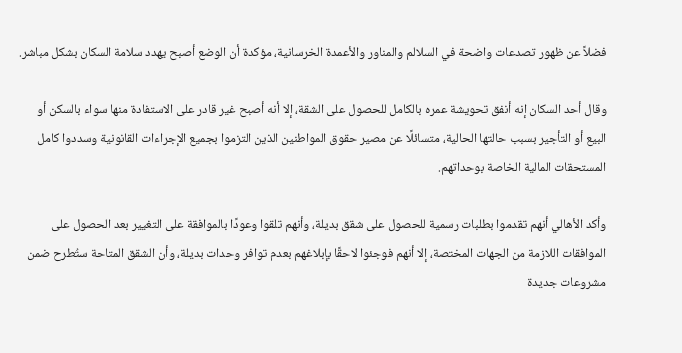فضلاً عن ظهور تصدعات واضحة في السلالم والمناور والأعمدة الخرسانية، مؤكدة أن الوضع أصبح يهدد سلامة السكان بشكل مباشر.

وقال أحد السكان إنه أنفق تحويشة عمره بالكامل للحصول على الشقة، إلا أنه أصبح غير قادر على الاستفادة منها سواء بالسكن أو البيع أو التأجير بسبب حالتها الحالية، متسائلًا عن مصير حقوق المواطنين الذين التزموا بجميع الإجراءات القانونية وسددوا كامل المستحقات المالية الخاصة بوحداتهم.

وأكد الأهالي أنهم تقدموا بطلبات رسمية للحصول على شقق بديلة، وأنهم تلقوا وعودًا بالموافقة على التغيير بعد الحصول على الموافقات اللازمة من الجهات المختصة، إلا أنهم فوجئوا لاحقًا بإبلاغهم بعدم توافر وحدات بديلة، وأن الشقق المتاحة ستُطرح ضمن مشروعات جديدة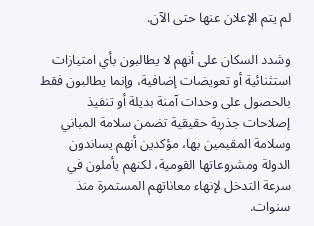لم يتم الإعلان عنها حتى الآن.

وشدد السكان على أنهم لا يطالبون بأي امتيازات استثنائية أو تعويضات إضافية، وإنما يطالبون فقط بالحصول على وحدات آمنة بديلة أو تنفيذ إصلاحات جذرية حقيقية تضمن سلامة المباني وسلامة المقيمين بها، مؤكدين أنهم يساندون الدولة ومشروعاتها القومية، لكنهم يأملون في سرعة التدخل لإنهاء معاناتهم المستمرة منذ سنوات.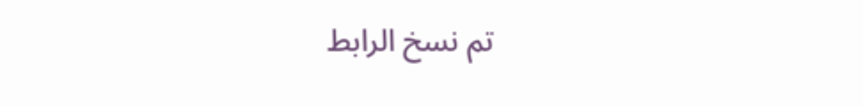تم نسخ الرابط